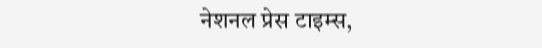नेशनल प्रेस टाइम्स,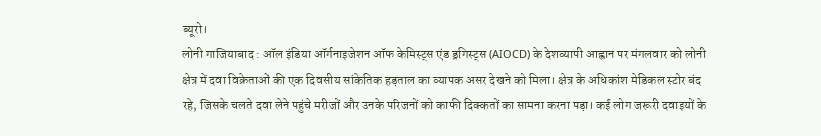ब्यूरो।
लोनी गाजियाबाद : ऑल इंडिया ऑर्गनाइजेशन ऑफ केमिस्ट्स एंड ड्रगिस्ट्स (AIOCD) के देशव्यापी आह्वान पर मंगलवार को लोनी क्षेत्र में दवा विक्रेताओं की एक दिवसीय सांकेतिक हड़ताल का व्यापक असर देखने को मिला। क्षेत्र के अधिकांश मेडिकल स्टोर बंद रहे, जिसके चलते दवा लेने पहुंचे मरीजों और उनके परिजनों को काफी दिक्कतों का सामना करना पड़ा। कई लोग जरूरी दवाइयों के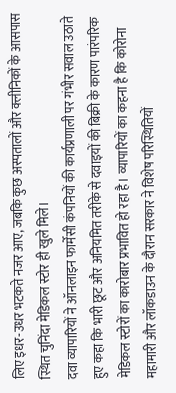लिए इधर-उधर भटकते नजर आए, जबकि कुछ अस्पतालों और क्लीनिकों के आसपास स्थित चुनिंदा मेडिकल स्टोर ही खुले मिले।
दवा व्यापारियों ने ऑनलाइन फार्मेसी कंपनियों की कार्यप्रणाली पर गंभीर सवाल उठाते हुए कहा कि भारी छूट और अनियमित तरीके से दवाइयों की बिक्री के कारण पारंपरिक मेडिकल स्टोरों का कारोबार प्रभावित हो रहा है। व्यापारियों का कहना है कि कोरोना महामारी और लॉकडाउन के दौरान सरकार ने विशेष परिस्थितियों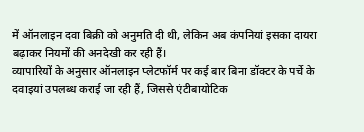में ऑनलाइन दवा बिक्री को अनुमति दी थी, लेकिन अब कंपनियां इसका दायरा बढ़ाकर नियमों की अनदेखी कर रही हैं।
व्यापारियों के अनुसार ऑनलाइन प्लेटफॉर्म पर कई बार बिना डॉक्टर के पर्चे के दवाइयां उपलब्ध कराई जा रही हैं, जिससे एंटीबायोटिक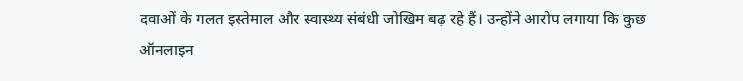दवाओं के गलत इस्तेमाल और स्वास्थ्य संबंधी जोखिम बढ़ रहे हैं। उन्होंने आरोप लगाया कि कुछ ऑनलाइन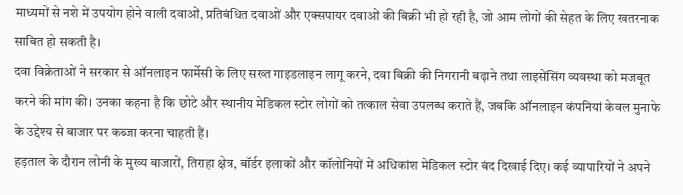माध्यमों से नशे में उपयोग होने वाली दवाओं, प्रतिबंधित दवाओं और एक्सपायर दवाओं की बिक्री भी हो रही है, जो आम लोगों की सेहत के लिए खतरनाक साबित हो सकती है।
दवा विक्रेताओं ने सरकार से ऑनलाइन फार्मेसी के लिए सख्त गाइडलाइन लागू करने, दवा बिक्री की निगरानी बढ़ाने तथा लाइसेंसिंग व्यवस्था को मजबूत करने की मांग की। उनका कहना है कि छोटे और स्थानीय मेडिकल स्टोर लोगों को तत्काल सेवा उपलब्ध कराते हैं, जबकि ऑनलाइन कंपनियां केवल मुनाफे के उद्देश्य से बाजार पर कब्जा करना चाहती हैं।
हड़ताल के दौरान लोनी के मुख्य बाजारों, तिराहा क्षेत्र, बॉर्डर इलाकों और कॉलोनियों में अधिकांश मेडिकल स्टोर बंद दिखाई दिए। कई व्यापारियों ने अपने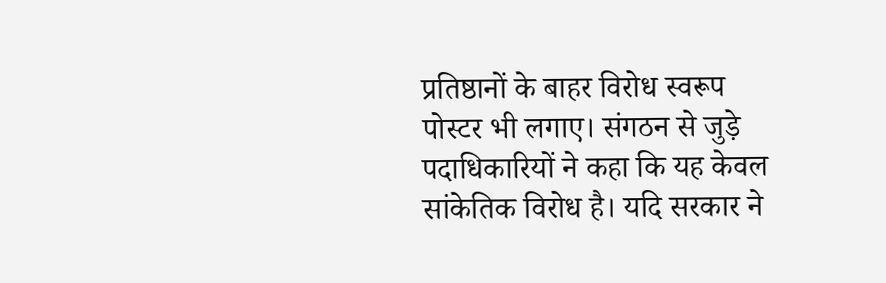प्रतिष्ठानों के बाहर विरोध स्वरूप पोस्टर भी लगाए। संगठन से जुड़े पदाधिकारियों ने कहा कि यह केवल सांकेतिक विरोध है। यदि सरकार ने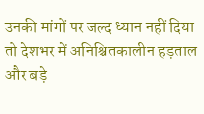उनकी मांगों पर जल्द ध्यान नहीं दिया तो देशभर में अनिश्चितकालीन हड़ताल और बड़े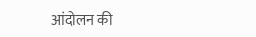आंदोलन की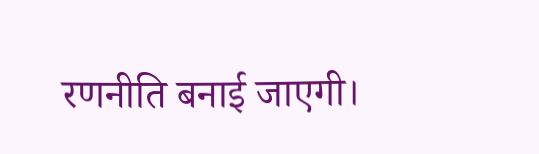रणनीति बनाई जाएगी।